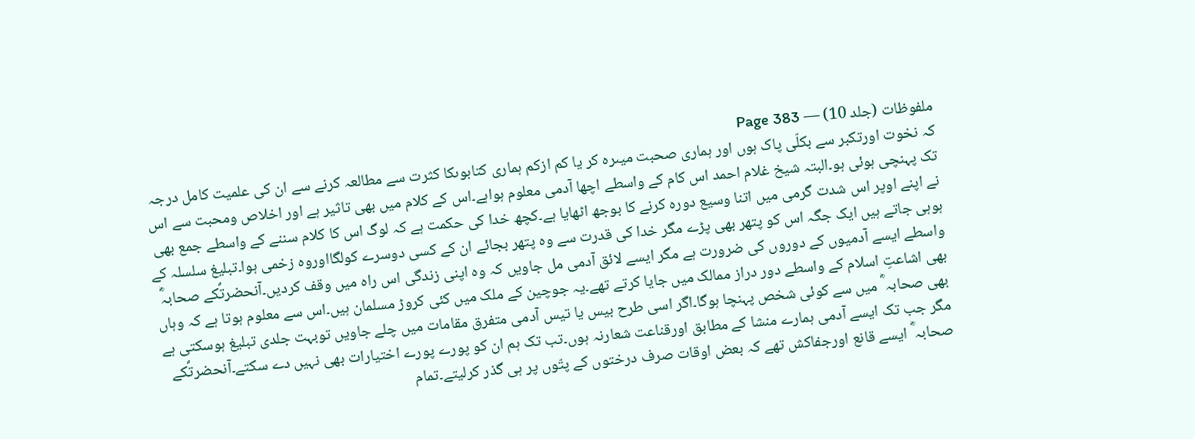ملفوظات (جلد 10) — Page 383
کہ نخوت اورتکبر سے بکلّی پاک ہوں اور ہماری صحبت میںرہ کر یا کم ازکم ہماری کتابوںکا کثرت سے مطالعہ کرنے سے ان کی علمیت کامل درجہ تک پہنچی ہوئی ہو۔البتہ شیخ غلام احمد اس کام کے واسطے اچھا آدمی معلوم ہواہے۔اس کے کلام میں بھی تاثیر ہے اور اخلاص ومحبت سے اس نے اپنے اوپر اس شدت گرمی میں اتنا وسیع دورہ کرنے کا بوجھ اٹھایا ہے۔کچھ خدا کی حکمت ہے کہ لوگ اس کا کلام سننے کے واسطے جمع بھی ہوہی جاتے ہیں ایک جگہ اس کو پتھر بھی پڑے مگر خدا کی قدرت سے وہ پتھر بجائے ان کے کسی دوسرے کولگااوروہ زخمی ہوا۔تبلیغ سلسلہ کے واسطے ایسے آدمیوں کے دوروں کی ضرورت ہے مگر ایسے لائق آدمی مل جاویں کہ وہ اپنی زندگی اس راہ میں وقف کردیں۔آنحضرتؐکے صحابہؓ بھی اشاعتِ اسلام کے واسطے دور دراز ممالک میں جایا کرتے تھے۔یہ جوچین کے ملک میں کئی کروڑ مسلمان ہیں۔اس سے معلوم ہوتا ہے کہ وہاں بھی صحابہ ؓ میں سے کوئی شخص پہنچا ہوگا۔اگر اسی طرح بیس یا تیس آدمی متفرق مقامات میں چلے جاویں توبہت جلدی تبلیغ ہوسکتی ہے مگر جب تک ایسے آدمی ہمارے منشا کے مطابق اورقناعت شعارنہ ہوں۔تب تک ہم ان کو پورے پورے اختیارات بھی نہیں دے سکتے۔آنحضرتؐکے صحابہ ؓ ایسے قانع اورجفاکش تھے کہ بعض اوقات صرف درختوں کے پتّوں پر ہی گذر کرلیتے۔تمام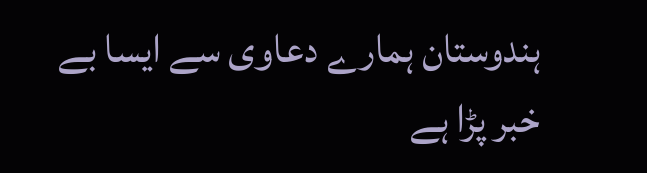ہندوستان ہمارے دعاوی سے ایسا بے خبر پڑا ہے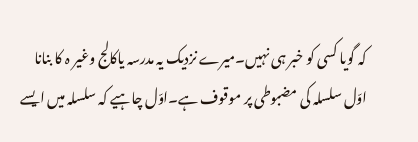کہ گویا کسی کو خبر ہی نہیں۔میرے نزدیک یہ مدرسہ یاکالج وغیر ہ کا بنانا اوّل سلسلہ کی مضبوطی پر موقوف ہے۔اوّل چاہیے کہ سلسلہ میں ایسے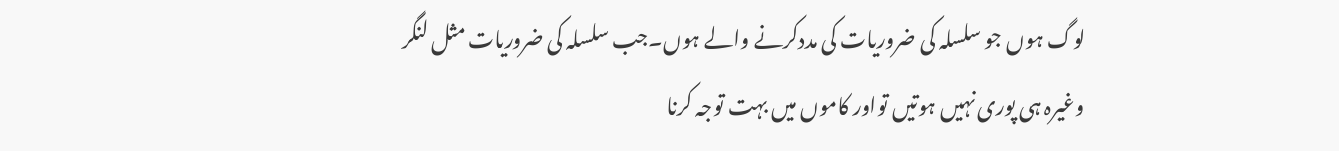لوگ ہوں جو سلسلہ کی ضروریات کی مددکرنے والے ہوں۔جب سلسلہ کی ضروریات مثل لنگر وغیرہ ہی پوری نہیں ہوتیں تواور کاموں میں بہت توجہ کرنا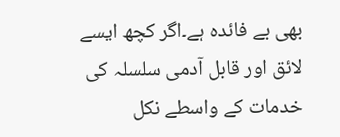بھی بے فائدہ ہے۔اگر کچھ ایسے لائق اور قابل آدمی سلسلہ کی خدمات کے واسطے نکل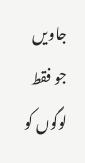جاویں جو فقط لوگوں کو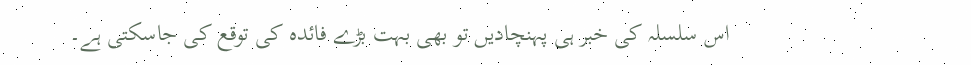اس سلسلہ کی خبر ہی پہنچادیں تو بھی بہت بڑے فائدہ کی توقع کی جاسکتی ہے۔